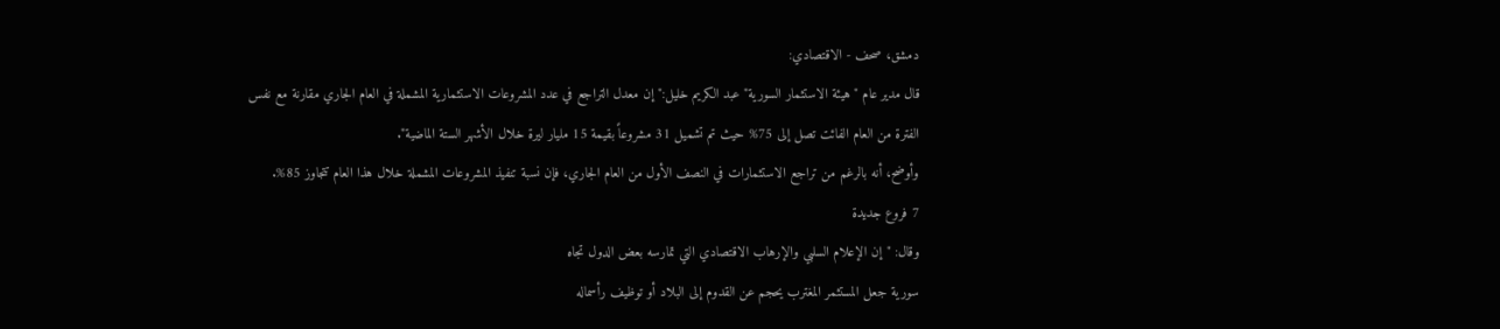دمشق، صحف - الاقتصادي:
قال مدير عام "هيئة الاستثمار السورية" عبد الكريم خليل:" إن معدل التراجع في عدد المشروعات الاستثمارية المشملة في العام الجاري مقارنة مع نفس الفترة من العام الفائت تصل إلى 75% حيث تم تشميل 31 مشروعاً بقيمة 15 مليار ليرة خلال الأشهر الستة الماضية".
وأوضح، أنه بالرغم من تراجع الاستثمارات في النصف الأول من العام الجاري، فإن نسبة تنفيذ المشروعات المشملة خلال هذا العام تتجاوز 85%.
7 فروع جديدة
وقال: "إن الإعلام السلبي والإرهاب الاقتصادي التي تمارسه بعض الدول تجاه
سورية جعل المستثمر المغترب يحجم عن القدوم إلى البلاد أو توظيف رأسماله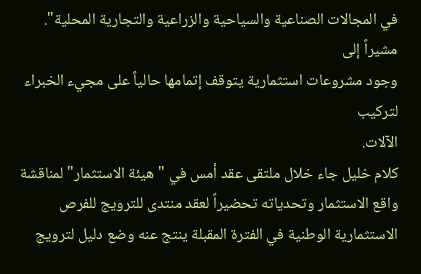في المجالات الصناعية والسياحية والزراعية والتجارية المحلية". مشيراً إلى
وجود مشروعات استثمارية يتوقف إتمامها حالياً على مجيء الخبراء لتركيب
الآلات.
كلام خليل جاء خلال ملتقى عقد أمس في "هيئة الاستثمار" لمناقشة واقع الاستثمار وتحدياته تحضيراً لعقد منتدى للترويج للفرص الاستثمارية الوطنية في الفترة المقبلة ينتج عنه وضع دليل لترويج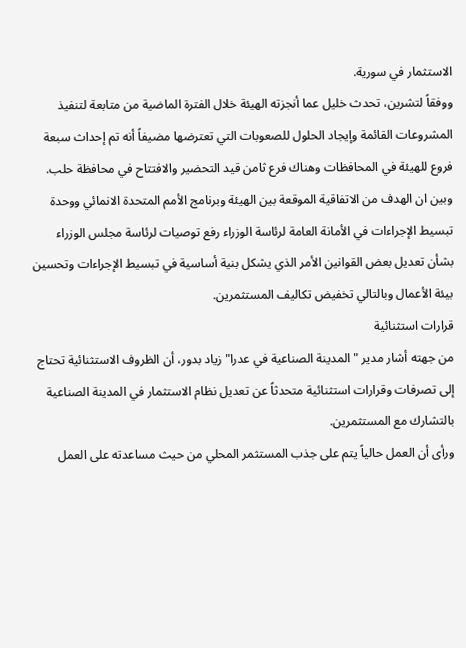الاستثمار في سورية.
ووفقاً لتشرين، تحدث خليل عما أنجزته الهيئة خلال الفترة الماضية من متابعة لتنفيذ المشروعات القائمة وإيجاد الحلول للصعوبات التي تعترضها مضيفاً أنه تم إحداث سبعة فروع للهيئة في المحافظات وهناك فرع ثامن قيد التحضير والافتتاح في محافظة حلب.
وبين ان الهدف من الاتفاقية الموقعة بين الهيئة وبرنامج الأمم المتحدة الانمائي ووحدة تبسيط الإجراءات في الأمانة العامة لرئاسة الوزراء رفع توصيات لرئاسة مجلس الوزراء بشأن تعديل بعض القوانين الأمر الذي يشكل بنية أساسية في تبسيط الإجراءات وتحسين بيئة الأعمال وبالتالي تخفيض تكاليف المستثمرين.
قرارات استثنائية
من جهته أشار مدير "المدينة الصناعية في عدرا" زياد بدور، أن الظروف الاستثنائية تحتاج إلى تصرفات وقرارات استثنائية متحدثاً عن تعديل نظام الاستثمار في المدينة الصناعية بالتشارك مع المستثمرين.
ورأى أن العمل حالياً يتم على جذب المستثمر المحلي من حيث مساعدته على العمل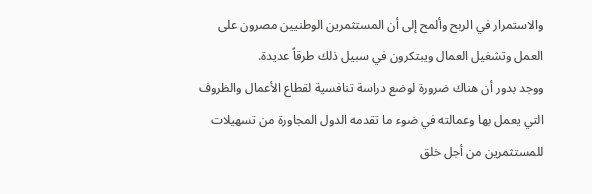والاستمرار في الربح وألمح إلى أن المستثمرين الوطنيين مصرون على العمل وتشغيل العمال ويبتكرون في سبيل ذلك طرقاً عديدة.
ووجد بدور أن هناك ضرورة لوضع دراسة تنافسية لقطاع الأعمال والظروف التي يعمل بها وعمالته في ضوء ما تقدمه الدول المجاورة من تسهيلات للمستثمرين من أجل خلق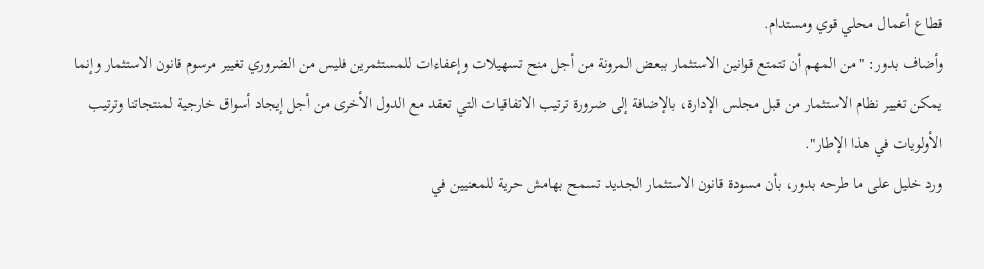قطاع أعمال محلي قوي ومستدام.
وأضاف بدور: "من المهم أن تتمتع قوانين الاستثمار ببعض المرونة من أجل منح تسهيلات وإعفاءات للمستثمرين فليس من الضروري تغيير مرسوم قانون الاستثمار وإنما يمكن تغيير نظام الاستثمار من قبل مجلس الإدارة، بالإضافة إلى ضرورة ترتيب الاتفاقيات التي تعقد مع الدول الأخرى من أجل إيجاد أسواق خارجية لمنتجاتنا وترتيب الأولويات في هذا الإطار".
ورد خليل على ما طرحه بدور، بأن مسودة قانون الاستثمار الجديد تسمح بهامش حرية للمعنيين في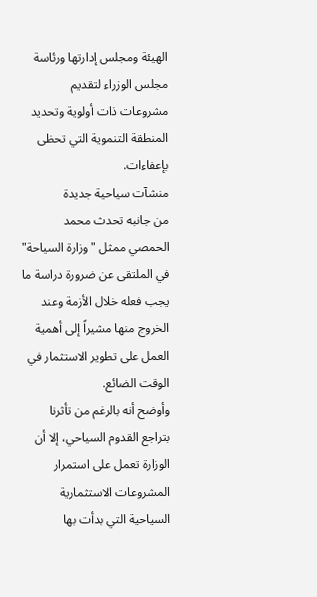الهيئة ومجلس إدارتها ورئاسة مجلس الوزراء لتقديم مشروعات ذات أولوية وتحديد المنطقة التنموية التي تحظى بإعفاءات.
منشآت سياحية جديدة
من جانبه تحدث محمد الحمصي ممثل "وزارة السياحة" في الملتقى عن ضرورة دراسة ما يجب فعله خلال الأزمة وعند الخروج منها مشيراً إلى أهمية العمل على تطوير الاستثمار في الوقت الضائع.
وأوضح أنه بالرغم من تأثرنا بتراجع القدوم السياحي، إلا أن الوزارة تعمل على استمرار المشروعات الاستثمارية السياحية التي بدأت بها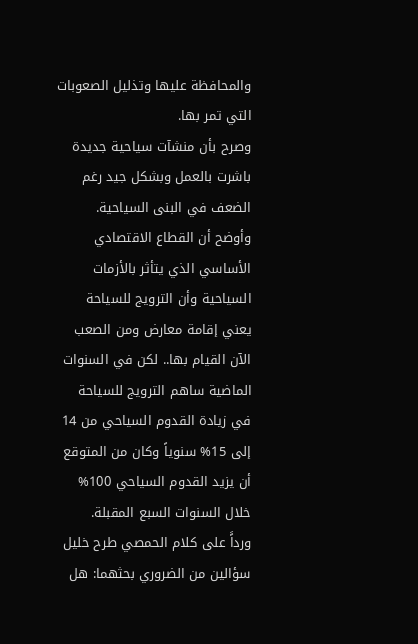والمحافظة عليها وتذليل الصعوبات التي تمر بها.
وصرح بأن منشآت سياحية جديدة باشرت بالعمل وبشكل جيد رغم الضعف في البنى السياحية.
وأوضح أن القطاع الاقتصادي الأساسي الذي يتأثر بالأزمات السياحية وأن الترويج للسياحة يعني إقامة معارض ومن الصعب الآن القيام بها.. لكن في السنوات الماضية ساهم الترويج للسياحة في زيادة القدوم السياحي من 14 إلى 15% سنوياً وكان من المتوقع أن يزيد القدوم السياحي 100% خلال السنوات السبع المقبلة.
ورداًَ على كلام الحمصي طرح خليل سؤالين من الضروري بحثهما: هل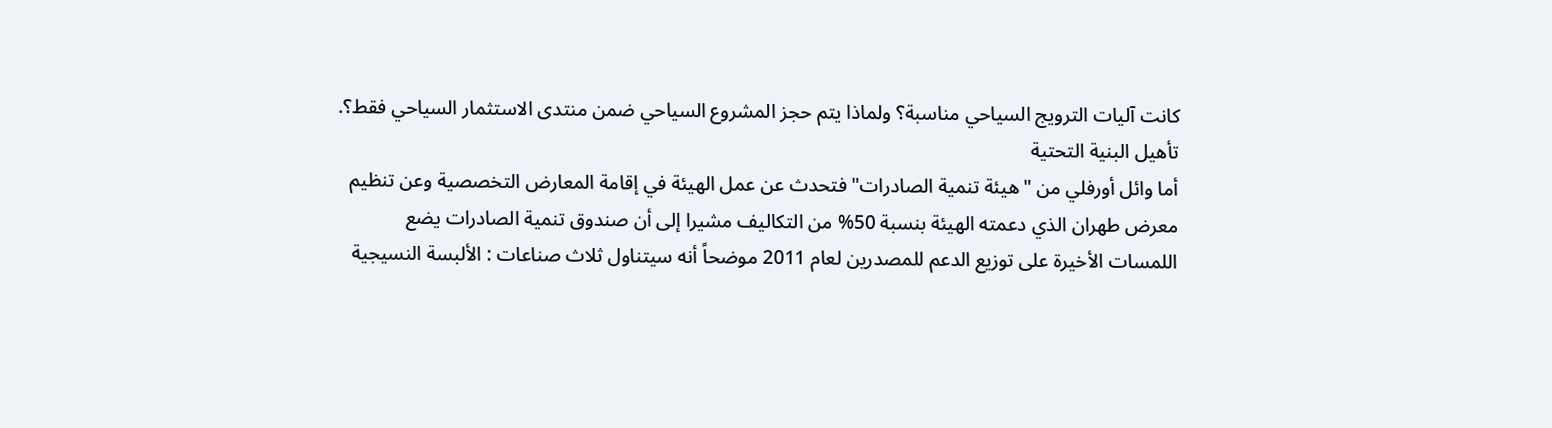كانت آليات الترويج السياحي مناسبة؟ ولماذا يتم حجز المشروع السياحي ضمن منتدى الاستثمار السياحي فقط؟.
تأهيل البنية التحتية
أما وائل أورفلي من "هيئة تنمية الصادرات" فتحدث عن عمل الهيئة في إقامة المعارض التخصصية وعن تنظيم معرض طهران الذي دعمته الهيئة بنسبة 50% من التكاليف مشيرا إلى أن صندوق تنمية الصادرات يضع اللمسات الأخيرة على توزيع الدعم للمصدرين لعام 2011 موضحاً أنه سيتناول ثلاث صناعات : الألبسة النسيجية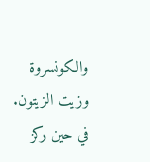والكونسروة وزيت الزيتون.
في حين ركز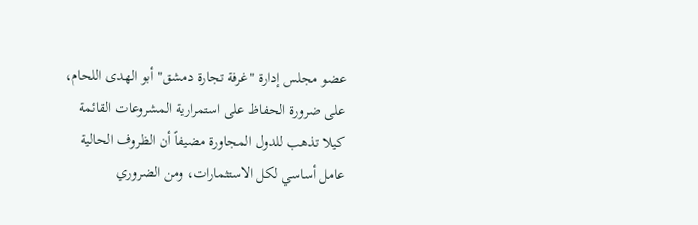عضو مجلس إدارة "غرفة تجارة دمشق" أبو الهدى اللحام، على ضرورة الحفاظ على استمرارية المشروعات القائمة كيلا تذهب للدول المجاورة مضيفاً أن الظروف الحالية عامل أساسي لكل الاستثمارات، ومن الضروري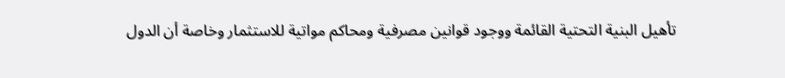تأهيل البنية التحتية القائمة ووجود قوانين مصرفية ومحاكم مواتية للاستثمار وخاصة أن الدول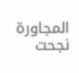المجاورة نجحت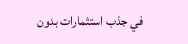في جذب استثمارات بدون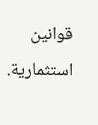قوانين استثمارية.